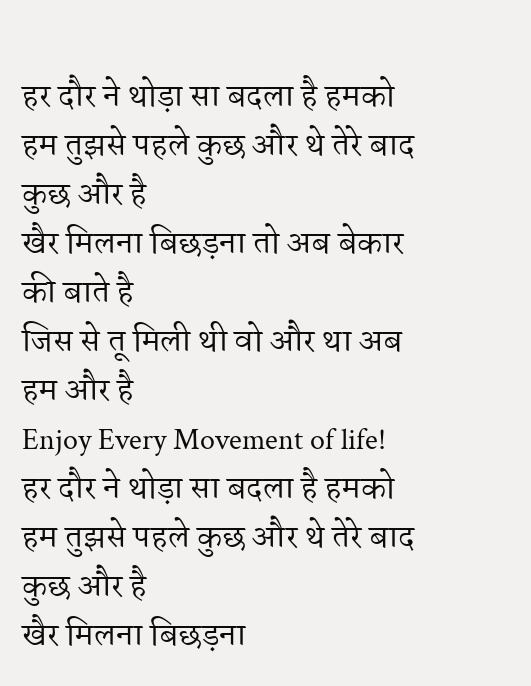हर दौर ने थोड़ा सा बदला है हमको
हम तुझसे पहले कुछ और थे तेरे बाद कुछ और है
खैर मिलना बिछड़ना तो अब बेकार की बाते है
जिस से तू मिली थी वो और था अब हम और है
Enjoy Every Movement of life!
हर दौर ने थोड़ा सा बदला है हमको
हम तुझसे पहले कुछ और थे तेरे बाद कुछ और है
खैर मिलना बिछड़ना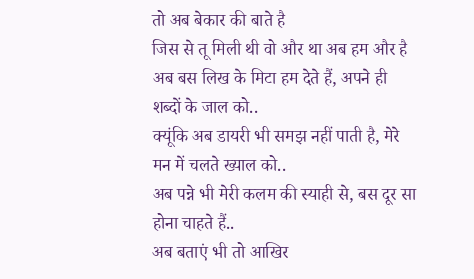तो अब बेकार की बाते है
जिस से तू मिली थी वो और था अब हम और है
अब बस लिख के मिटा हम देते हैं, अपने ही शब्दों के जाल को..
क्यूंकि अब डायरी भी समझ नहीं पाती है, मेरे मन में चलते ख्याल को..
अब पन्ने भी मेरी कलम की स्याही से, बस दूर सा होना चाहते हैं..
अब बताएं भी तो आखिर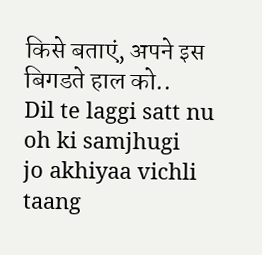किसे बताएं, अपने इस बिगडते हाल को..
Dil te laggi satt nu oh ki samjhugi
jo akhiyaa vichli taang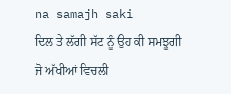na samajh saki
ਦਿਲ ਤੇ ਲੱਗੀ ਸੱਟ ਨੂੰ ਉਹ ਕੀ ਸਮਝੂਗੀ
ਜੋ ਅੱਖੀਆਂ ਵਿਚਲੀ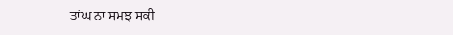ਤਾਂਘ ਨਾ ਸਮਝ ਸਕੀ